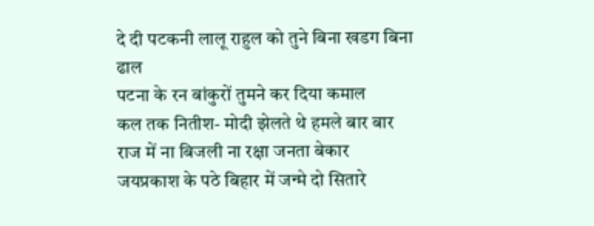दे दी पटकनी लालू राहुल को तुने बिना खडग बिना ढाल
पटना के रन बांकुरों तुमने कर दिया कमाल
कल तक नितीश- मोदी झेलते थे हमले बार बार
राज में ना बिजली ना रक्षा जनता बेकार
जयप्रकाश के पठे बिहार में जन्मे दो सितारे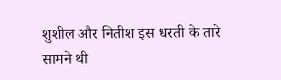शुशील और नितीश इस धरती के तारे
सामने थी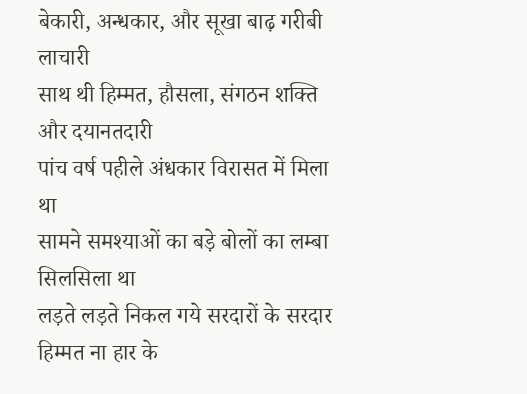बेकारी, अन्धकार, और सूखा बाढ़ गरीबी लाचारी
साथ थी हिम्मत, हौसला, संगठन शक्ति और दयानतदारी
पांच वर्ष पहीले अंधकार विरासत में मिला था
सामने समश्याओं का बड़े बोलों का लम्बा सिलसिला था
लड़ते लड़ते निकल गये सरदारों के सरदार हिम्मत ना हार के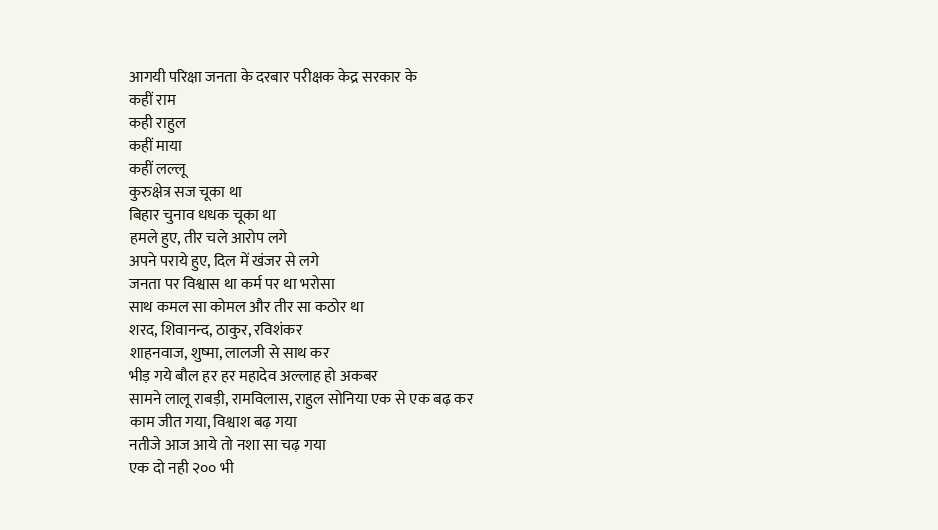आगयी परिक्षा जनता के दरबार परीक्षक केद्र सरकार के
कहीं राम
कही राहुल
कहीं माया
कहीं लल्लू
कुरुक्षेत्र सज चूका था
बिहार चुनाव धधक चूका था
हमले हुए, तीर चले आरोप लगे
अपने पराये हुए, दिल में खंजर से लगे
जनता पर विश्वास था कर्म पर था भरोसा
साथ कमल सा कोमल और तीर सा कठोर था
शरद, शिवानन्द, ठाकुर, रविशंकर
शाहनवाज, शुष्मा, लालजी से साथ कर
भीड़ गये बौल हर हर महादेव अल्लाह हो अकबर
सामने लालू राबड़ी, रामविलास, राहुल सोनिया एक से एक बढ़ कर
काम जीत गया, विश्वाश बढ़ गया
नतीजे आज आये तो नशा सा चढ़ गया
एक दो नही २०० भी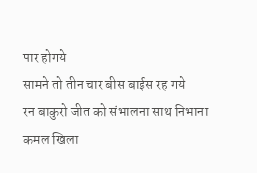पार होगये
सामने तो तीन चार बीस बाईस रह गये
रन बाकुरो जीत को संभालना साथ निभाना
कमल खिला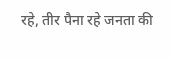रहे, तीर पैना रहे जनता की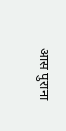आस पुराना